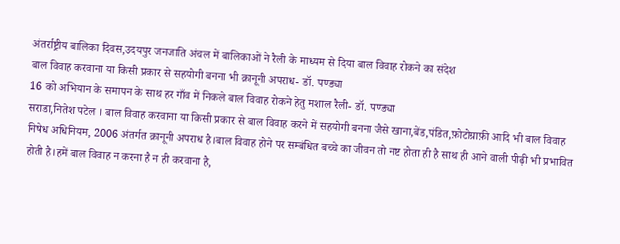अंतर्राष्ट्रीय बालिका दिवस,उदयपुर जनजाति अंचल में बालिकाओं ने रैली के माध्यम से दिया बाल विवाह रोकने का संदेश
बाल विवाह करवाना या किसी प्रकार से सहयोगी बनना भी क़ानूनी अपराध- डॉ. पण्ड्या
16 को अभियान के समापन के साथ हर गाँव में निकले बाल विवाह रोकने हेतु मशाल रैली- डॉ. पण्ड्या
सराडा,नितेश पटेल । बाल विवाह करवाना या किसी प्रकार से बाल विवाह करने में सहयोगी बनना जैसे खाना,बेंड,पंडित,फ़ोटोग्राफ़ी आदि भी बाल विवाह निषेध अधिनियम, 2006 अंतर्गत क़ानूनी अपराध है।बाल विवाह होने पर सम्बंधित बच्चे का जीवन तो नष्ट होता ही है साथ ही आने वाली पीढ़ी भी प्रभावित होती है।हमें बाल विवाह न करना है न ही करवाना है,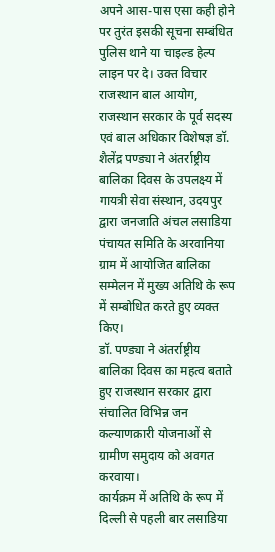अपने आस-पास एसा कही होने पर तुरंत इसकी सूचना सम्बंधित पुलिस थाने या चाइल्ड हेल्प लाइन पर दे। उक्त विचार राजस्थान बाल आयोग, राजस्थान सरकार के पूर्व सदस्य एवं बाल अधिकार विशेषज्ञ डॉ. शैलेंद्र पण्ड्या ने अंतर्राष्ट्रीय बालिका दिवस के उपलक्ष्य में गायत्री सेवा संस्थान, उदयपुर द्वारा जनजाति अंचल लसाडिया पंचायत समिति के अरवानिया ग्राम में आयोजित बालिका सम्मेलन में मुख्य अतिथि के रूप में सम्बोधित करते हुए व्यक्त किए।
डॉ. पण्ड्या ने अंतर्राष्ट्रीय बालिका दिवस का महत्व बताते हुए राजस्थान सरकार द्वारा संचालित विभिन्न जन कल्याणक़ारी योजनाओं से ग्रामीण समुदाय को अवगत करवाया।
कार्यक्रम में अतिथि के रूप में दिल्ली से पहली बार लसाडिया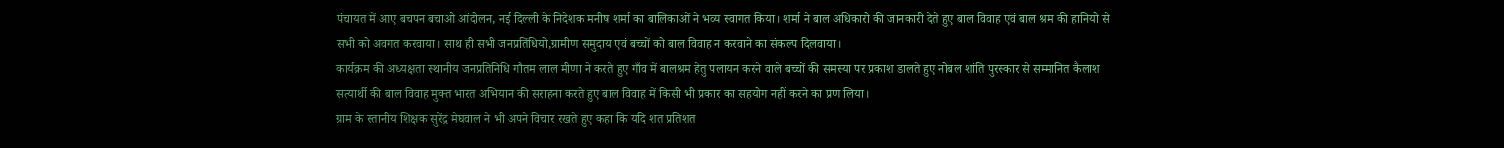पंचायत में आए बचपन बचाओ आंदोलन, नई दिल्ली के निदेशक मनीष शर्मा का बालिकाओं ने भव्य स्वागत किया। शर्मा ने बाल अधिकारो की जानकारी देते हुए बाल विवाह एवं बाल श्रम की हानियो से सभी को अवगत करवाया। साथ ही सभी जनप्रतिंधियो,ग्रामीण समुदाय एवं बच्चों को बाल विवाह न करवाने का संकल्प दिलवाया।
कार्यक्रम की अध्यक्षता स्थानीय जनप्रतिनिधि गौतम लाल मीणा ने करते हुए गाँव में बालश्रम हेतु पलायन करने वाले बच्चों की समस्या पर प्रकाश डालते हुए नोबल शांति पुरस्कार से सम्मानित कैलाश सत्यार्थी की बाल विवाह मुक्त भारत अभियान की सराहना करते हुए बाल विवाह में किसी भी प्रकार का सहयोग नहीं करने का प्रण लिया।
ग्राम के स्तानीय शिक्षक सुरेंद्र मेघवाल ने भी अपने विचार रखते हुए कहा कि यदि शत प्रतिशत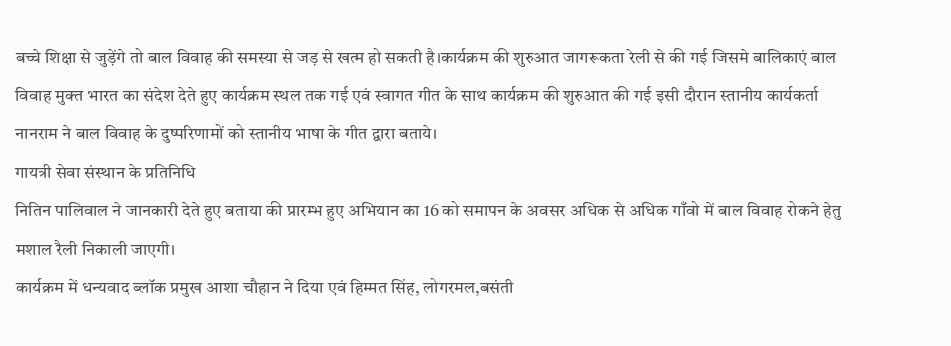बच्चे शिक्षा से जुड़ेंगे तो बाल विवाह की समस्या से जड़ से खत्म हो सकती है।कार्यक्रम की शुरुआत जागरूकता रेली से की गई जिसमे बालिकाएं बाल विवाह मुक्त भारत का संदेश देते हुए कार्यक्रम स्थल तक गई एवं स्वागत गीत के साथ कार्यक्रम की शुरुआत की गई इसी दौरान स्तानीय कार्यकर्ता नानराम ने बाल विवाह के दुष्परिणामों को स्तानीय भाषा के गीत द्वारा बताये।
गायत्री सेवा संस्थान के प्रतिनिधि
नितिन पालिवाल ने जानकारी देते हुए बताया की प्रारम्भ हुए अभियान का 16 को समापन के अवसर अधिक से अधिक गाँवो में बाल विवाह रोकने हेतु मशाल रैली निकाली जाएगी।
कार्यक्रम में धन्यवाद ब्लॉक प्रमुख आशा चौहान ने दिया एवं हिम्मत सिंह, लोगरमल,बसंती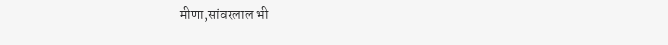मीणा,सांवरलाल भी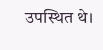उपस्थित थे।